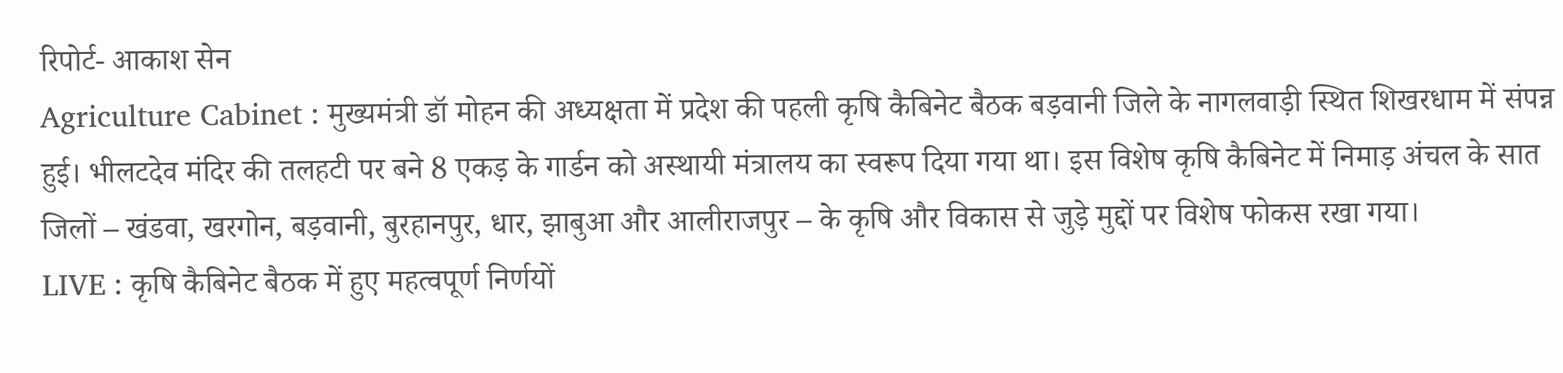रिपोर्ट- आकाश सेन
Agriculture Cabinet : मुख्यमंत्री डॉ मोहन की अध्यक्षता में प्रदेश की पहली कृषि कैबिनेट बैठक बड़वानी जिले के नागलवाड़ी स्थित शिखरधाम में संपन्न हुई। भीलटदेव मंदिर की तलहटी पर बने 8 एकड़ के गार्डन को अस्थायी मंत्रालय का स्वरूप दिया गया था। इस विशेष कृषि कैबिनेट में निमाड़ अंचल के सात जिलों – खंडवा, खरगोन, बड़वानी, बुरहानपुर, धार, झाबुआ और आलीराजपुर – के कृषि और विकास से जुड़े मुद्दों पर विशेष फोकस रखा गया।
LIVE : कृषि कैबिनेट बैठक में हुए महत्वपूर्ण निर्णयों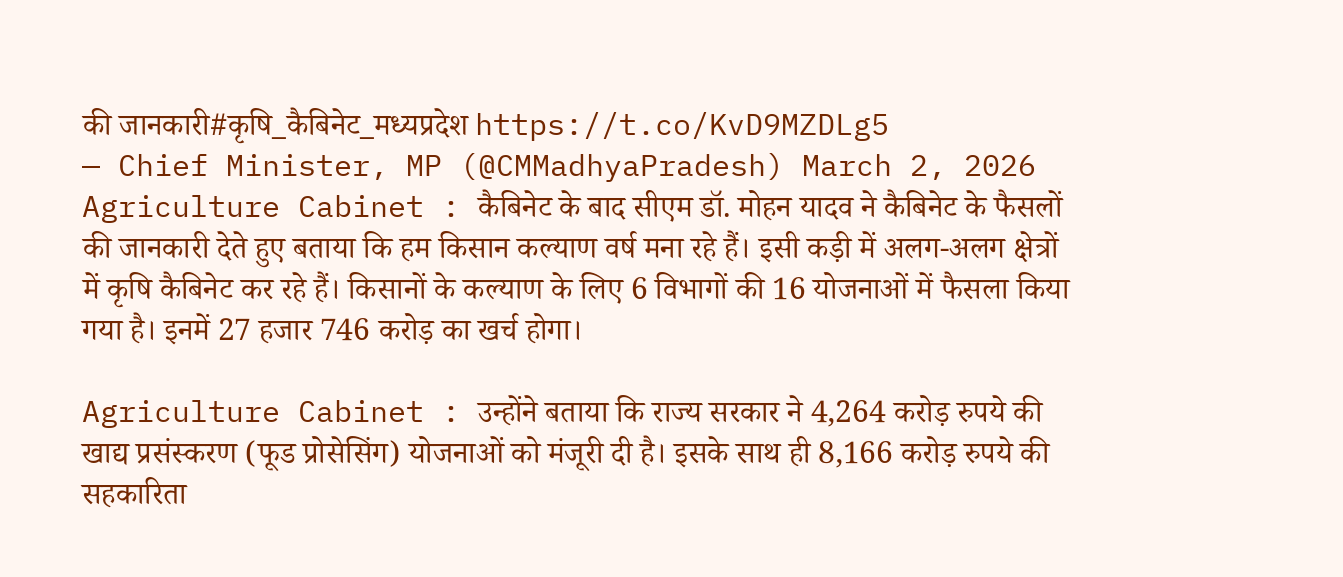की जानकारी#कृषि_कैबिनेट_मध्यप्रदेश https://t.co/KvD9MZDLg5
— Chief Minister, MP (@CMMadhyaPradesh) March 2, 2026
Agriculture Cabinet : कैबिनेट के बाद सीएम डॉ. मोहन यादव ने कैबिनेट के फैसलों की जानकारी देते हुए बताया कि हम किसान कल्याण वर्ष मना रहे हैं। इसी कड़ी में अलग-अलग क्षेत्रों में कृषि कैबिनेट कर रहे हैं। किसानों के कल्याण के लिए 6 विभागों की 16 योजनाओं में फैसला किया गया है। इनमें 27 हजार 746 करोड़ का खर्च होगा।

Agriculture Cabinet : उन्होंने बताया कि राज्य सरकार ने 4,264 करोड़ रुपये की खाद्य प्रसंस्करण (फूड प्रोसेसिंग) योजनाओं को मंजूरी दी है। इसके साथ ही 8,166 करोड़ रुपये की सहकारिता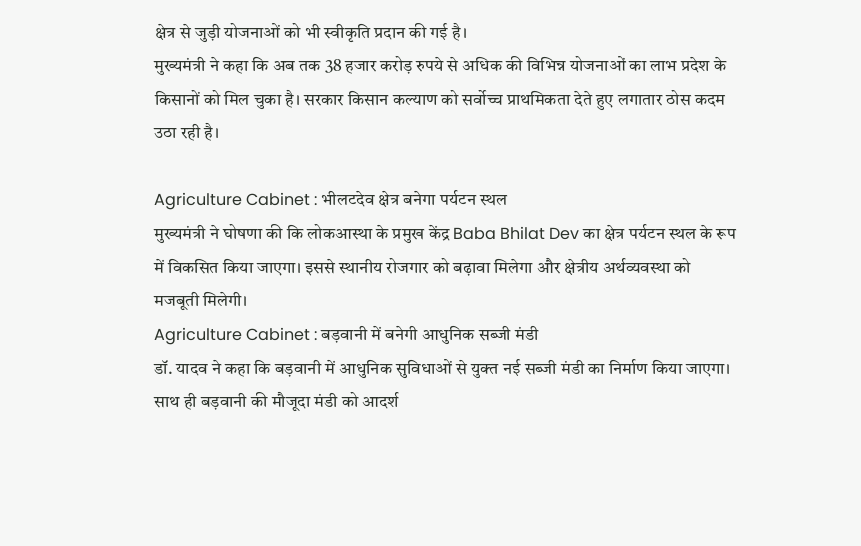क्षेत्र से जुड़ी योजनाओं को भी स्वीकृति प्रदान की गई है।
मुख्यमंत्री ने कहा कि अब तक 38 हजार करोड़ रुपये से अधिक की विभिन्न योजनाओं का लाभ प्रदेश के किसानों को मिल चुका है। सरकार किसान कल्याण को सर्वोच्च प्राथमिकता देते हुए लगातार ठोस कदम उठा रही है।

Agriculture Cabinet : भीलटदेव क्षेत्र बनेगा पर्यटन स्थल
मुख्यमंत्री ने घोषणा की कि लोकआस्था के प्रमुख केंद्र Baba Bhilat Dev का क्षेत्र पर्यटन स्थल के रूप में विकसित किया जाएगा। इससे स्थानीय रोजगार को बढ़ावा मिलेगा और क्षेत्रीय अर्थव्यवस्था को मजबूती मिलेगी।
Agriculture Cabinet : बड़वानी में बनेगी आधुनिक सब्जी मंडी
डॉ. यादव ने कहा कि बड़वानी में आधुनिक सुविधाओं से युक्त नई सब्जी मंडी का निर्माण किया जाएगा। साथ ही बड़वानी की मौजूदा मंडी को आदर्श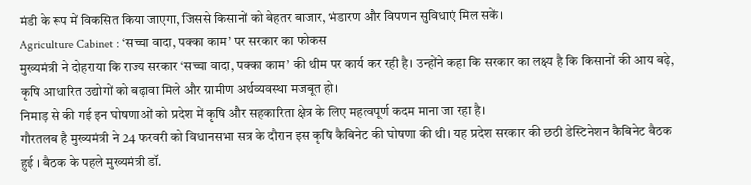मंडी के रूप में विकसित किया जाएगा, जिससे किसानों को बेहतर बाजार, भंडारण और विपणन सुविधाएं मिल सकें।
Agriculture Cabinet : ‘सच्चा वादा, पक्का काम’ पर सरकार का फोकस
मुख्यमंत्री ने दोहराया कि राज्य सरकार ‘सच्चा वादा, पक्का काम’ की थीम पर कार्य कर रही है। उन्होंने कहा कि सरकार का लक्ष्य है कि किसानों की आय बढ़े, कृषि आधारित उद्योगों को बढ़ावा मिले और ग्रामीण अर्थव्यवस्था मजबूत हो।
निमाड़ से की गई इन घोषणाओं को प्रदेश में कृषि और सहकारिता क्षेत्र के लिए महत्वपूर्ण कदम माना जा रहा है।
गौरतलब है मुख्यमंत्री ने 24 फरवरी को विधानसभा सत्र के दौरान इस कृषि कैबिनेट की घोषणा की थी। यह प्रदेश सरकार की छठी डेस्टिनेशन कैबिनेट बैठक हुई । बैठक के पहले मुख्यमंत्री डॉ.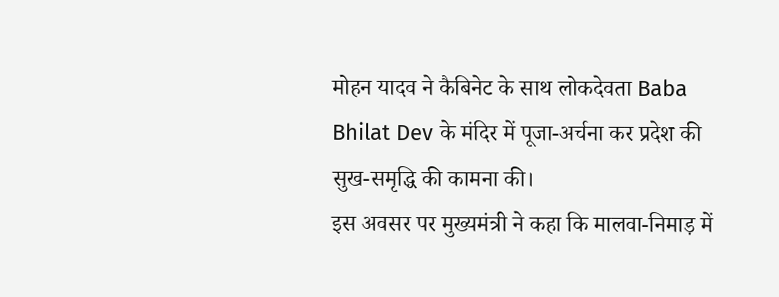मोहन यादव ने कैबिनेट के साथ लोकदेवता Baba Bhilat Dev के मंदिर में पूजा-अर्चना कर प्रदेश की सुख-समृद्धि की कामना की।
इस अवसर पर मुख्यमंत्री ने कहा कि मालवा-निमाड़ में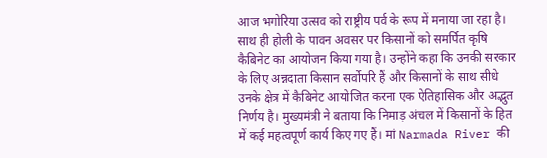आज भगोरिया उत्सव को राष्ट्रीय पर्व के रूप में मनाया जा रहा है। साथ ही होली के पावन अवसर पर किसानों को समर्पित कृषि कैबिनेट का आयोजन किया गया है। उन्होंने कहा कि उनकी सरकार के लिए अन्नदाता किसान सर्वोपरि हैं और किसानों के साथ सीधे उनके क्षेत्र में कैबिनेट आयोजित करना एक ऐतिहासिक और अद्भुत निर्णय है। मुख्यमंत्री ने बताया कि निमाड़ अंचल में किसानों के हित में कई महत्वपूर्ण कार्य किए गए हैं। मां Narmada River की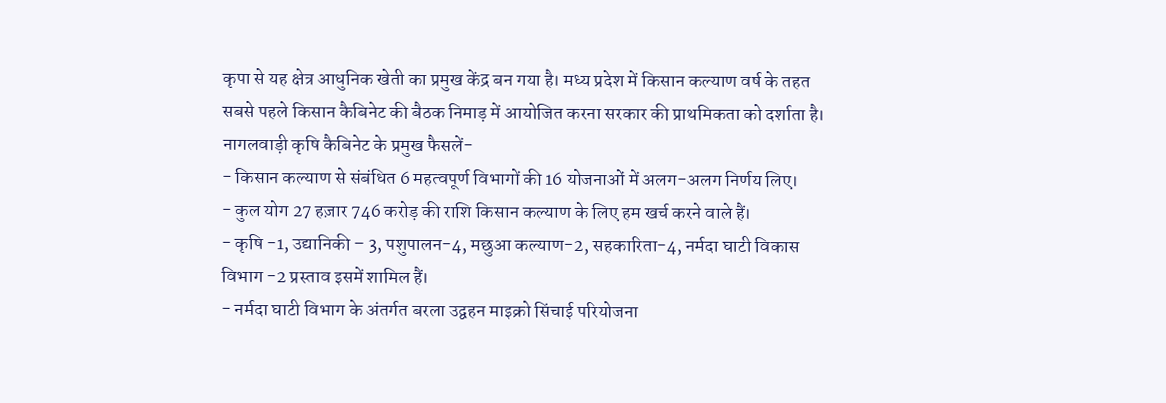कृपा से यह क्षेत्र आधुनिक खेती का प्रमुख केंद्र बन गया है। मध्य प्रदेश में किसान कल्याण वर्ष के तहत सबसे पहले किसान कैबिनेट की बैठक निमाड़ में आयोजित करना सरकार की प्राथमिकता को दर्शाता है।
नागलवाड़ी कृषि कैबिनेट के प्रमुख फैसलें-
- किसान कल्याण से संबंधित 6 महत्वपूर्ण विभागों की 16 योजनाओं में अलग-अलग निर्णय लिए।
- कुल योग 27 हज़ार 746 करोड़ की राशि किसान कल्याण के लिए हम खर्च करने वाले हैं।
- कृषि -1, उद्यानिकी – 3, पशुपालन-4, मछुआ कल्याण-2, सहकारिता-4, नर्मदा घाटी विकास विभाग -2 प्रस्ताव इसमें शामिल हैं।
- नर्मदा घाटी विभाग के अंतर्गत बरला उद्वहन माइक्रो सिंचाई परियोजना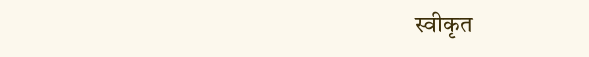स्वीकृत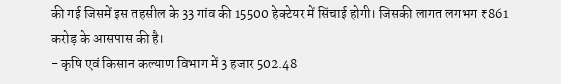की गई जिसमें इस तहसील के 33 गांव की 15500 हेक्टेयर में सिंचाई होगी। जिसकी लागत लगभग ₹861 करोड़ के आसपास की है।
- कृषि एवं किसान कल्याण विभाग में 3 हजार 502.48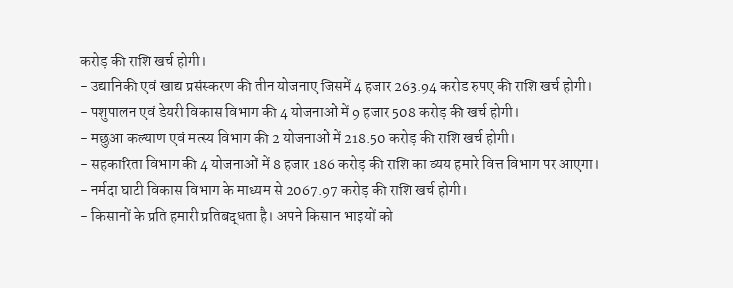करोड़ की राशि खर्च होगी।
- उद्यानिकी एवं खाद्य प्रसंस्करण की तीन योजनाए जिसमें 4 हजार 263.94 करोड रुपए की राशि खर्च होगी।
- पशुपालन एवं डेयरी विकास विभाग की 4 योजनाओं में 9 हजार 508 करोड़ की खर्च होगी।
- मछुआ कल्याण एवं मत्स्य विभाग की 2 योजनाओं में 218.50 करोड़ की राशि खर्च होगी।
- सहकारिता विभाग की 4 योजनाओं में 8 हजार 186 करोड़ की राशि का व्यय हमारे वित्त विभाग पर आएगा।
- नर्मदा घाटी विकास विभाग के माध्यम से 2067.97 करोड़ की राशि खर्च होगी।
- किसानों के प्रति हमारी प्रतिबद्धता है। अपने किसान भाइयों को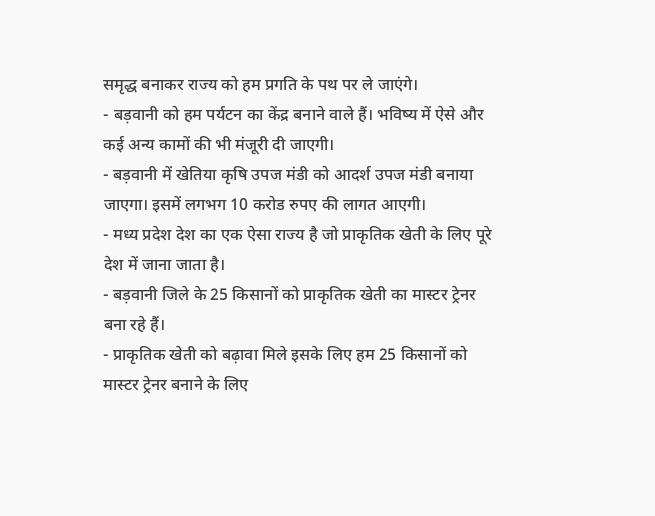समृद्ध बनाकर राज्य को हम प्रगति के पथ पर ले जाएंगे।
- बड़वानी को हम पर्यटन का केंद्र बनाने वाले हैं। भविष्य में ऐसे और कई अन्य कामों की भी मंजूरी दी जाएगी।
- बड़वानी में खेतिया कृषि उपज मंडी को आदर्श उपज मंडी बनाया जाएगा। इसमें लगभग 10 करोड रुपए की लागत आएगी।
- मध्य प्रदेश देश का एक ऐसा राज्य है जो प्राकृतिक खेती के लिए पूरे देश में जाना जाता है।
- बड़वानी जिले के 25 किसानों को प्राकृतिक खेती का मास्टर ट्रेनर बना रहे हैं।
- प्राकृतिक खेती को बढ़ावा मिले इसके लिए हम 25 किसानों को मास्टर ट्रेनर बनाने के लिए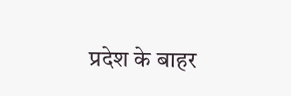प्रदेश के बाहर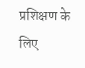प्रशिक्षण के लिए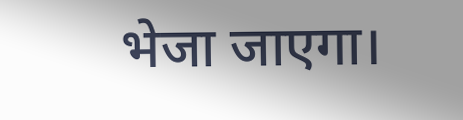भेजा जाएगा।